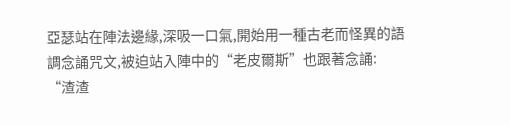亞瑟站在陣法邊緣,深吸一口氣,開始用一種古老而怪異的語調念誦咒文,被迫站入陣中的“老皮爾斯”也跟著念誦:
“渣渣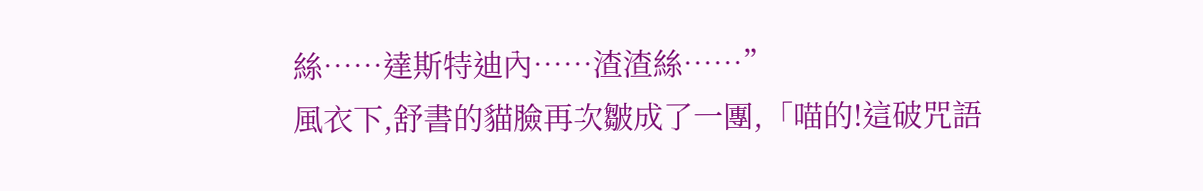絲……達斯特迪內……渣渣絲……”
風衣下,舒書的貓臉再次皺成了一團,「喵的!這破咒語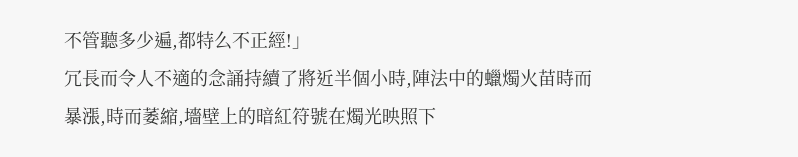不管聽多少遍,都特么不正經!」
冗長而令人不適的念誦持續了將近半個小時,陣法中的蠟燭火苗時而暴漲,時而萎縮,墻壁上的暗紅符號在燭光映照下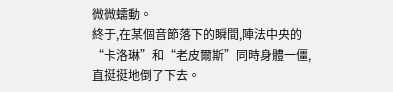微微蠕動。
終于,在某個音節落下的瞬間,陣法中央的“卡洛琳”和“老皮爾斯”同時身體一僵,直挺挺地倒了下去。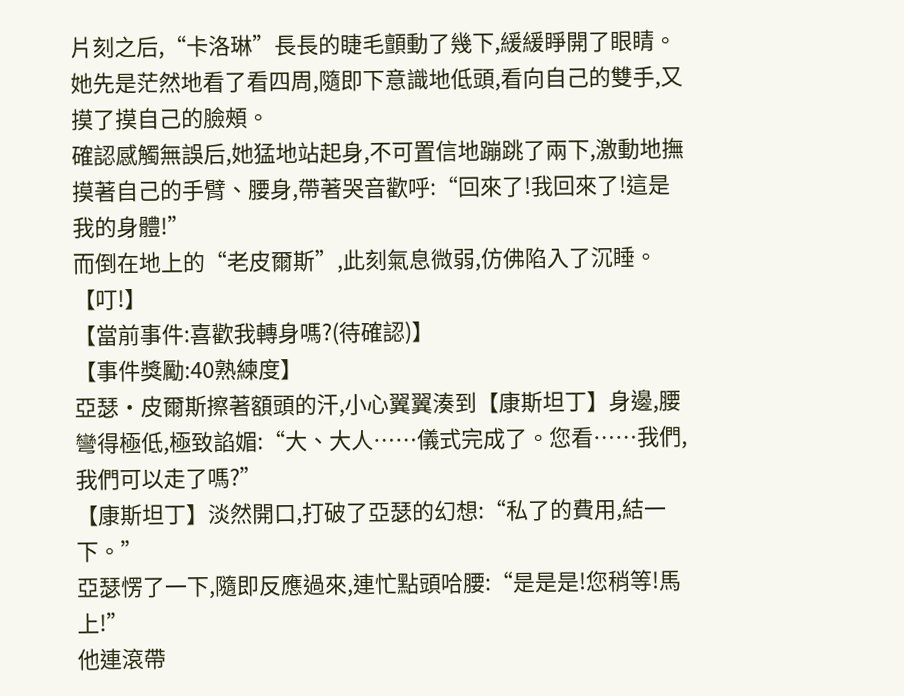片刻之后,“卡洛琳”長長的睫毛顫動了幾下,緩緩睜開了眼睛。
她先是茫然地看了看四周,隨即下意識地低頭,看向自己的雙手,又摸了摸自己的臉頰。
確認感觸無誤后,她猛地站起身,不可置信地蹦跳了兩下,激動地撫摸著自己的手臂、腰身,帶著哭音歡呼:“回來了!我回來了!這是我的身體!”
而倒在地上的“老皮爾斯”,此刻氣息微弱,仿佛陷入了沉睡。
【叮!】
【當前事件:喜歡我轉身嗎?(待確認)】
【事件獎勵:40熟練度】
亞瑟·皮爾斯擦著額頭的汗,小心翼翼湊到【康斯坦丁】身邊,腰彎得極低,極致諂媚:“大、大人……儀式完成了。您看……我們,我們可以走了嗎?”
【康斯坦丁】淡然開口,打破了亞瑟的幻想:“私了的費用,結一下。”
亞瑟愣了一下,隨即反應過來,連忙點頭哈腰:“是是是!您稍等!馬上!”
他連滾帶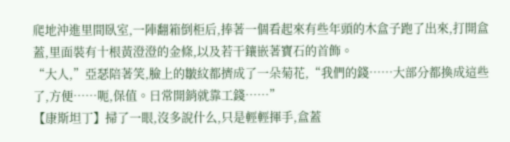爬地沖進里間臥室,一陣翻箱倒柜后,捧著一個看起來有些年頭的木盒子跑了出來,打開盒蓋,里面裝有十根黃澄澄的金條,以及若干鑲嵌著寶石的首飾。
“大人,”亞瑟陪著笑,臉上的皺紋都擠成了一朵菊花,“我們的錢……大部分都換成這些了,方便……呃,保值。日常開銷就靠工錢……”
【康斯坦丁】掃了一眼,沒多說什么,只是輕輕揮手,盒蓋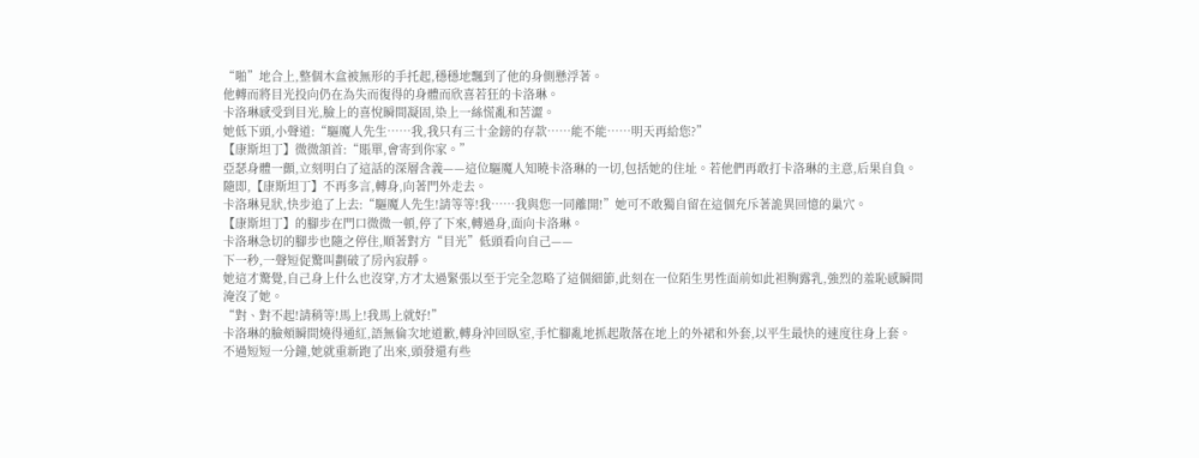“啪”地合上,整個木盒被無形的手托起,穩穩地飄到了他的身側懸浮著。
他轉而將目光投向仍在為失而復得的身體而欣喜若狂的卡洛琳。
卡洛琳感受到目光,臉上的喜悅瞬間凝固,染上一絲慌亂和苦澀。
她低下頭,小聲道:“驅魔人先生……我,我只有三十金鎊的存款……能不能……明天再給您?”
【康斯坦丁】微微頷首:“賬單,會寄到你家。”
亞瑟身體一顫,立刻明白了這話的深層含義——這位驅魔人知曉卡洛琳的一切,包括她的住址。若他們再敢打卡洛琳的主意,后果自負。
隨即,【康斯坦丁】不再多言,轉身,向著門外走去。
卡洛琳見狀,快步追了上去:“驅魔人先生!請等等!我……我與您一同離開!”她可不敢獨自留在這個充斥著詭異回憶的巢穴。
【康斯坦丁】的腳步在門口微微一頓,停了下來,轉過身,面向卡洛琳。
卡洛琳急切的腳步也隨之停住,順著對方“目光”低頭看向自己——
下一秒,一聲短促驚叫劃破了房內寂靜。
她這才驚覺,自己身上什么也沒穿,方才太過緊張以至于完全忽略了這個細節,此刻在一位陌生男性面前如此袒胸露乳,強烈的羞恥感瞬間淹沒了她。
“對、對不起!請稍等!馬上!我馬上就好!”
卡洛琳的臉頰瞬間燒得通紅,語無倫次地道歉,轉身沖回臥室,手忙腳亂地抓起散落在地上的外裙和外套,以平生最快的速度往身上套。
不過短短一分鐘,她就重新跑了出來,頭發還有些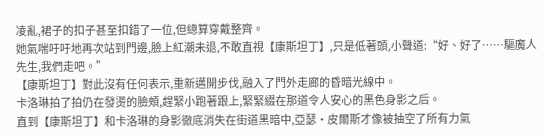凌亂,裙子的扣子甚至扣錯了一位,但總算穿戴整齊。
她氣喘吁吁地再次站到門邊,臉上紅潮未退,不敢直視【康斯坦丁】,只是低著頭,小聲道:“好、好了……驅魔人先生,我們走吧。”
【康斯坦丁】對此沒有任何表示,重新邁開步伐,融入了門外走廊的昏暗光線中。
卡洛琳拍了拍仍在發燙的臉頰,趕緊小跑著跟上,緊緊綴在那道令人安心的黑色身影之后。
直到【康斯坦丁】和卡洛琳的身影徹底消失在街道黑暗中,亞瑟·皮爾斯才像被抽空了所有力氣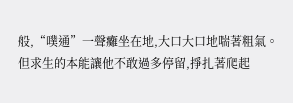般,“噗通”一聲癱坐在地,大口大口地喘著粗氣。
但求生的本能讓他不敢過多停留,掙扎著爬起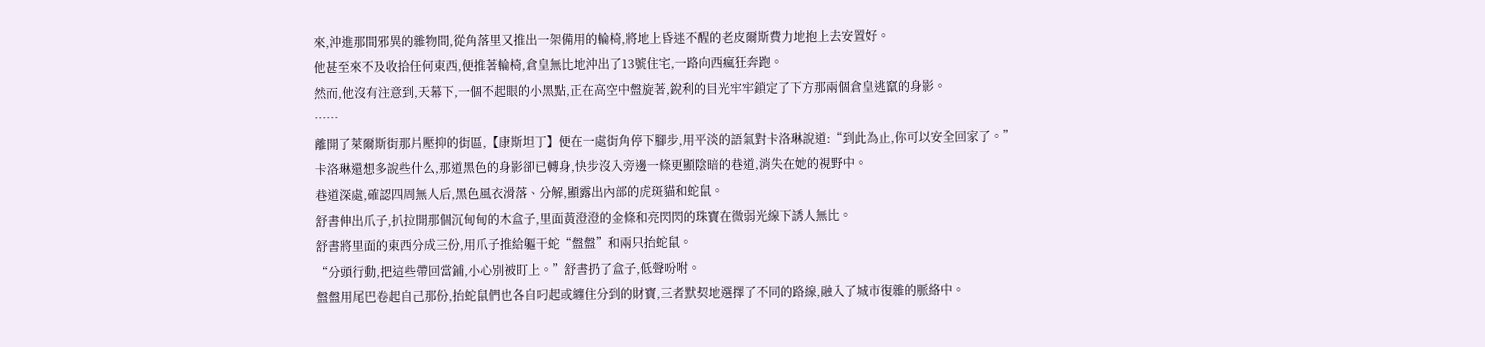來,沖進那間邪異的雜物間,從角落里又推出一架備用的輪椅,將地上昏迷不醒的老皮爾斯費力地抱上去安置好。
他甚至來不及收拾任何東西,便推著輪椅,倉皇無比地沖出了13號住宅,一路向西瘋狂奔跑。
然而,他沒有注意到,天幕下,一個不起眼的小黑點,正在高空中盤旋著,銳利的目光牢牢鎖定了下方那兩個倉皇逃竄的身影。
……
離開了萊爾斯街那片壓抑的街區,【康斯坦丁】便在一處街角停下腳步,用平淡的語氣對卡洛琳說道:“到此為止,你可以安全回家了。”
卡洛琳還想多說些什么,那道黑色的身影卻已轉身,快步沒入旁邊一條更顯陰暗的巷道,消失在她的視野中。
巷道深處,確認四周無人后,黑色風衣滑落、分解,顯露出內部的虎斑貓和蛇鼠。
舒書伸出爪子,扒拉開那個沉甸甸的木盒子,里面黃澄澄的金條和亮閃閃的珠寶在微弱光線下誘人無比。
舒書將里面的東西分成三份,用爪子推給軀干蛇“盤盤”和兩只抬蛇鼠。
“分頭行動,把這些帶回當鋪,小心別被盯上。”舒書扔了盒子,低聲吩咐。
盤盤用尾巴卷起自己那份,抬蛇鼠們也各自叼起或纏住分到的財寶,三者默契地選擇了不同的路線,融入了城市復雜的脈絡中。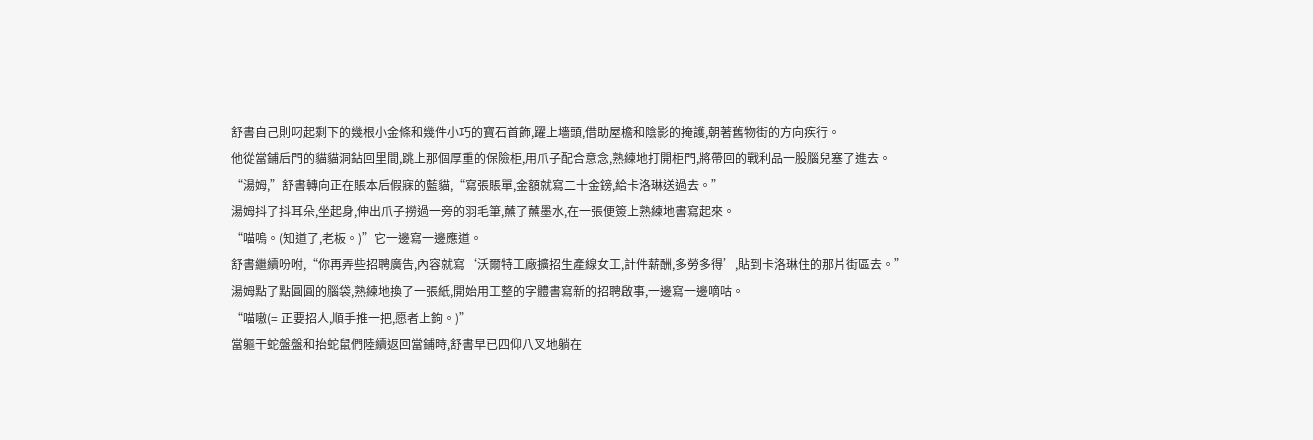舒書自己則叼起剩下的幾根小金條和幾件小巧的寶石首飾,躍上墻頭,借助屋檐和陰影的掩護,朝著舊物街的方向疾行。
他從當鋪后門的貓貓洞鉆回里間,跳上那個厚重的保險柜,用爪子配合意念,熟練地打開柜門,將帶回的戰利品一股腦兒塞了進去。
“湯姆,”舒書轉向正在賬本后假寐的藍貓,“寫張賬單,金額就寫二十金鎊,給卡洛琳送過去。”
湯姆抖了抖耳朵,坐起身,伸出爪子撈過一旁的羽毛筆,蘸了蘸墨水,在一張便簽上熟練地書寫起來。
“喵嗚。(知道了,老板。)”它一邊寫一邊應道。
舒書繼續吩咐,“你再弄些招聘廣告,內容就寫‘沃爾特工廠擴招生產線女工,計件薪酬,多勞多得’,貼到卡洛琳住的那片街區去。”
湯姆點了點圓圓的腦袋,熟練地換了一張紙,開始用工整的字體書寫新的招聘啟事,一邊寫一邊嘀咕。
“喵嗷(= 正要招人,順手推一把,愿者上鉤。)”
當軀干蛇盤盤和抬蛇鼠們陸續返回當鋪時,舒書早已四仰八叉地躺在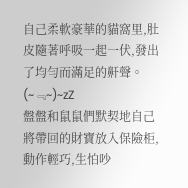自己柔軟豪華的貓窩里,肚皮隨著呼吸一起一伏,發出了均勻而滿足的鼾聲。
(~﹃~)~zZ
盤盤和鼠鼠們默契地自己將帶回的財寶放入保險柜,動作輕巧,生怕吵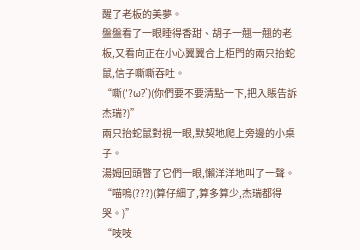醒了老板的美夢。
盤盤看了一眼睡得香甜、胡子一翹一翹的老板,又看向正在小心翼翼合上柜門的兩只抬蛇鼠,信子嘶嘶吞吐。
“嘶(′?ω?`)(你們要不要清點一下,把入賬告訴杰瑞?)”
兩只抬蛇鼠對視一眼,默契地爬上旁邊的小桌子。
湯姆回頭瞥了它們一眼,懶洋洋地叫了一聲。
“喵嗚(???)(算仔細了,算多算少,杰瑞都得哭。)”
“吱吱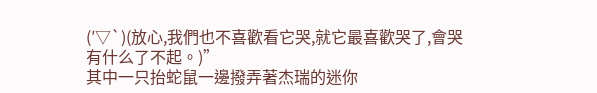(′▽`)(放心,我們也不喜歡看它哭,就它最喜歡哭了,會哭有什么了不起。)”
其中一只抬蛇鼠一邊撥弄著杰瑞的迷你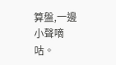算盤,一邊小聲嘀咕。